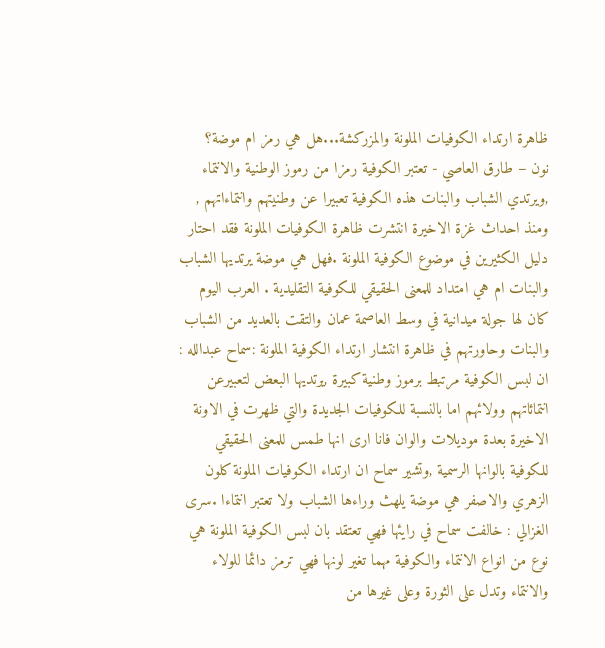ظاهرة ارتداء الكوفيات الملونة والمزركشة...هل هي رمز ام موضة؟
نون – طارق العاصي - تعتبر الكوفية رمزا من رموز الوطنية والانتماء ,ويرتدي الشباب والبنات هذه الكوفية تعبيرا عن وطنيتهم وانتماءاتهم , ومنذ احداث غزة الاخيرة انتشرت ظاهرة الكوفيات الملونة فقد احتار دليل الكثيرين في موضوع الكوفية الملونة .فهل هي موضة يرتديها الشباب والبنات ام هي امتداد للمعنى الحقيقي للكوفية التقليدية . العرب اليوم كان لها جولة ميدانية في وسط العاصمة عمان والتقت بالعديد من الشباب والبنات وحاورتهم في ظاهرة انتشار ارتداء الكوفية الملونة :سماح عبدالله : ان لبس الكوفية مرتبط برموز وطنية كبيرة ,يرتديها البعض لتعبيرعن انتمائاتهم وولائهم اما بالنسبة للكوفيات الجديدة والتي ظهرت في الاونة الاخيرة بعدة موديلات والوان فانا ارى انها طمس للمعنى الحقيقي للكوفية بالوانها الرسمية ,وتشير سماح ان ارتداء الكوفيات الملونة كلون الزهري والاصفر هي موضة يلهث وراءها الشباب ولا تعتبر انتماءا .سرى الغزالي : خالفت سماح في رايئها فهي تعتقد بان لبس الكوفية الملونة هي نوع من انواع الانتماء والكوفية مهما تغير لونها فهي ترمز دائما للولاء والانتماء وتدل على الثورة وعلى غيرها من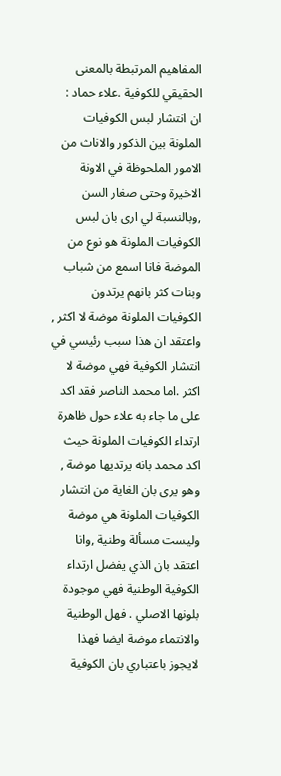المفاهيم المرتبطة بالمعنى الحقيقي للكوفية .علاء حماد : ان انتشار لبس الكوفيات الملونة بين الذكور والاناث من الامور الملحوظة في الاونة الاخيرة وحتى صغار السن ,وبالنسبة لي ارى بان لبس الكوفيات الملونة هو نوع من الموضة فانا اسمع من شباب وبنات كثر بانهم يرتدون الكوفيات الملونة موضة لا اكثر , واعتقد ان هذا سبب رئيسي في انتشار الكوفية فهي موضة لا اكثر .اما محمد الناصر فقد اكد على ما جاء به علاء حول ظاهرة ارتداء الكوفيات الملونة حيث اكد محمد بانه يرتديها موضة , وهو يرى بان الغاية من انتشار الكوفيات الملونة هي موضة وليست مسألة وطنية ,وانا اعتقد بان الذي يفضل ارتداء الكوفية الوطنية فهي موجودة بلونها الاصلي . فهل الوطنية والانتماء موضة ايضا فهذا لايجوز باعتباري بان الكوفية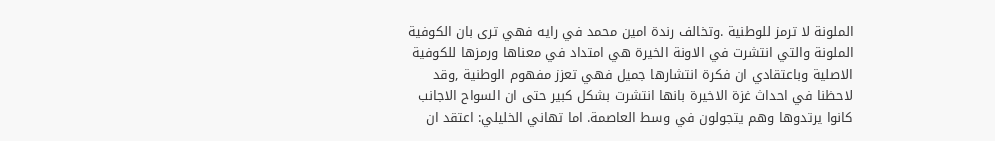الملونة لا ترمز للوطنية .وتخالف رندة امين محمد في رايه فهي ترى بان الكوفية الملونة والتي انتشرت في الاونة الخيرة هي امتداد في معناها ورمزها للكوفية الاصلية وباعتقادي ان فكرة انتشارها جميل فهي تعزز مفهوم الوطنية ,وقد لاحظنا في احداث غزة الاخيرة بانها انتشرت بشكل كبير حتى ان السواح الاجانب كانوا يرتدوها وهم يتجولون في وسط العاصمة. اما تهاني الخليلي: اعتقد ان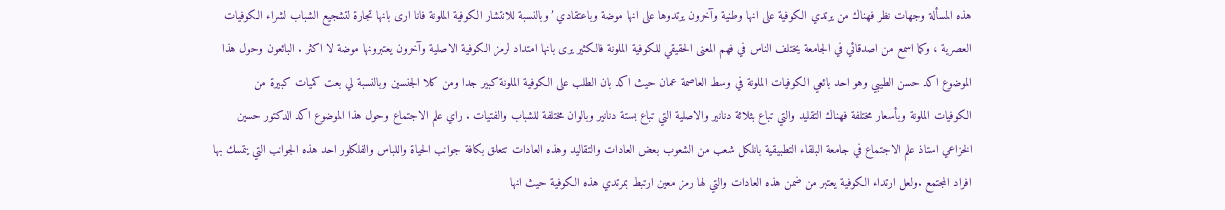هذه المسألة وجهات نظر فهناك من يرتدي الكوفية على انها وطنية وآخرون يرتدوها على انها موضة وباعتقادي ’وبالنسبة للانتشار الكوفية الملونة فانا ارى بانها تجارة لتشجيع الشباب لشراء الكوفيات العصرية ، وكما اسمع من اصدقائي في الجامعة يختلف الناس في فهم المعنى الحقيقي للكوفية الملونة فالكثير يرى بانها امتداد لرمز الكوفية الاصلية وآخرون يعتبرونها موضة لا اكثر . البائعون وحول هذا الموضوع اكد حسن الطيبي وهو احد بائعي الكوفيات الملونة في وسط العاصمة عمان حيث اكد بان الطلب على الكوفية الملونة كبير جدا ومن كلا الجنسين وبالنسبة لي بعت كميات كبيرة من الكوفيات الملونة وبأسعار مختلفة فهناك التقليد والتي تباع بثلاثة دنانير والاصلية التي تباع بستة دنانير وبالوان مختلفة للشباب والفتيات . راي علم الاجتماع وحول هذا الموضوع اكد الدكتور حسين الخزاعي استاذ علم الاجتماع في جامعة البلقاء التطبيقية بانلكل شعب من الشعوب بعض العادات والتقاليد وهذه العادات تتعلق بكافة جوانب الحياة واللباس والفلكلور احد هذه الجوانب التي يتمسك بها افراد المجتمع .ولعل ارتداء الكوفية يعتبر من ضمن هذه العادات والتي لها رمز معين ارتبط بمرتدي هذه الكوفية حيث انها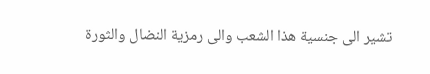تشير الى جنسية هذا الشعب والى رمزية النضال والثورة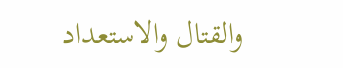والقتال والاستعداد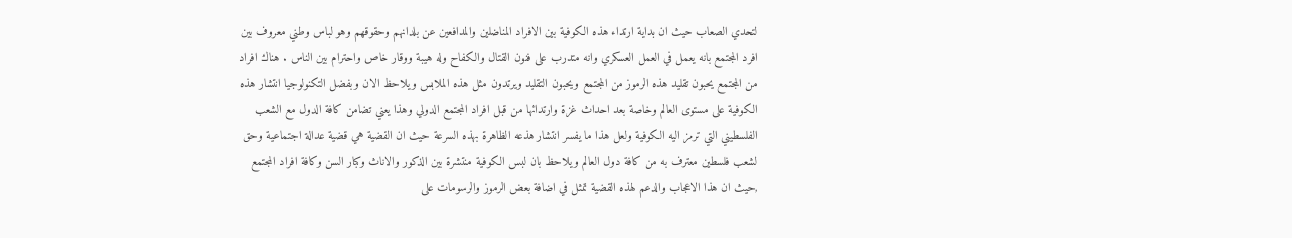لتحدي الصعاب حيث ان بداية ارتداء هذه الكوفية بين الافراد المناضلين والمدافعين عن بلدانهم وحقوقهم وهو لباس وطني معروف بين افرد المجتمع بانه يعمل في العمل العسكري وانه متدرب على فنون القتال والكفاح وله هيبة ووقار خاص واحترام بين الناس . هناك افراد من المجتمع يحبون تقليد هذه الرموز من المجتمع ويحبون التقليد ويرتدون مثل هذه الملابس ويلاحظ الان وبفضل التكنولوجيا انتشار هذه الكوفية على مستوى العالم وخاصة بعد احداث غزة وارتدائها من قبل افراد المجتمع الدولي وهذا يعني تضامن كافة الدول مع الشعب الفلسطيني التي ترمز اليه الكوفية ولعل هذا ما يفسر انتشار هذعه الظاهرة بهذه السرعة حيث ان القضية هي قضية عدالة اجتماعية وحق لشعب فلسطين معترف به من كافة دول العالم ويلاحظ بان لبس الكوفية منتشرة بين الذكور والاناث وكبار السن وكافة افراد المجتمع ,حيث ان هذا الاعجاب والدعم لهذه القضية تمثل في اضافة بعض الرموز والرسومات على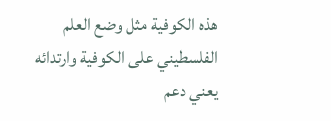هذه الكوفية مثل وضع العلم الفلسطيني على الكوفية وارتدائه يعني دعم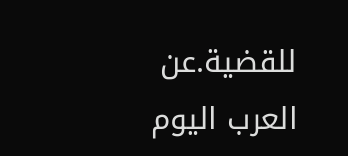للقضية.عن العرب اليوم